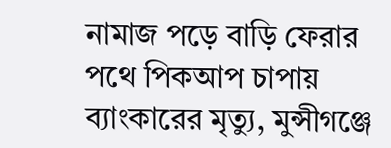নামাজ পড়ে বাড়ি ফেরার পথে পিকআপ চাপায় ব্যাংকারের মৃত্যু, মুন্সীগঞ্জে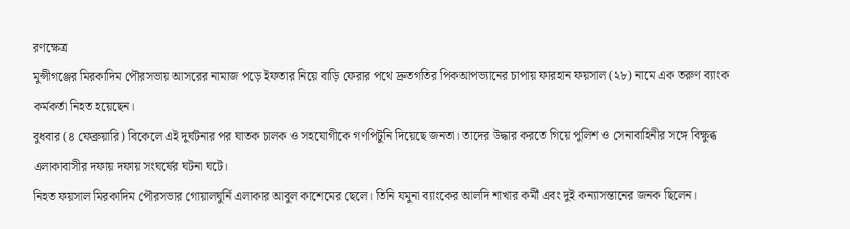রণক্ষেত্র
মুন্সীগঞ্জের মিরকাদিম পৌরসভায় আসরের নামাজ পড়ে ইফতার নিয়ে বাড়ি ফেরার পথে দ্রুতগতির পিকআপভ্যানের চাপায় ফারহান ফয়সাল (২৮) নামে এক তরুণ ব্যাংক কর্মকর্তা নিহত হয়েছেন।
বুধবার (৪ ফেব্রুয়ারি) বিকেলে এই দুর্ঘটনার পর ঘাতক চালক ও সহযোগীকে গণপিটুনি দিয়েছে জনতা। তাদের উদ্ধার করতে গিয়ে পুলিশ ও সেনাবাহিনীর সঙ্গে বিক্ষুব্ধ এলাকাবাসীর দফায় দফায় সংঘর্ষের ঘটনা ঘটে।
নিহত ফয়সাল মিরকাদিম পৌরসভার গোয়ালঘুর্নি এলাকার আবুল কাশেমের ছেলে। তিনি যমুনা ব্যাংকের আলদি শাখার কর্মী এবং দুই কন্যাসন্তানের জনক ছিলেন।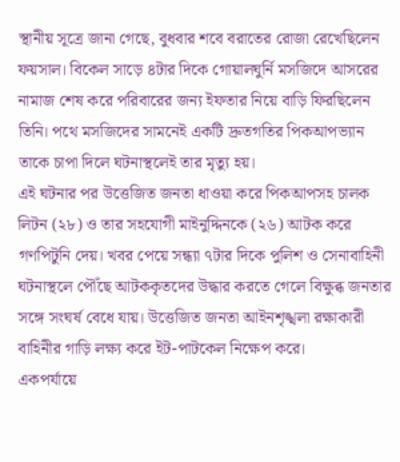স্থানীয় সূত্রে জানা গেছে, বুধবার শবে বরাতের রোজা রেখেছিলেন ফয়সাল। বিকেল সাড়ে ৪টার দিকে গোয়ালঘুর্নি মসজিদে আসরের নামাজ শেষ করে পরিবারের জন্য ইফতার নিয়ে বাড়ি ফিরছিলেন তিনি। পথে মসজিদের সামনেই একটি দ্রুতগতির পিকআপভ্যান তাকে চাপা দিলে ঘটনাস্থলেই তার মৃত্যু হয়।
এই ঘটনার পর উত্তেজিত জনতা ধাওয়া করে পিকআপসহ চালক লিটন (২৮) ও তার সহযোগী মাইনুদ্দিনকে (২৬) আটক করে গণপিটুনি দেয়। খবর পেয়ে সন্ধ্যা ৭টার দিকে পুলিশ ও সেনাবাহিনী ঘটনাস্থলে পৌঁছে আটককৃতদের উদ্ধার করতে গেলে বিক্ষুব্ধ জনতার সঙ্গে সংঘর্ষ বেধে যায়। উত্তেজিত জনতা আইনশৃঙ্খলা রক্ষাকারী বাহিনীর গাড়ি লক্ষ্য করে ইট-পাটকেল নিক্ষেপ করে।
একপর্যায়ে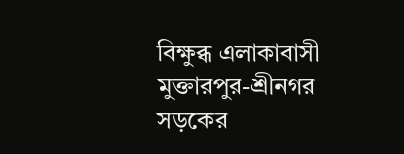বিক্ষুব্ধ এলাকাবাসী মুক্তারপুর-শ্রীনগর সড়কের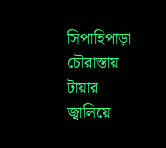সিপাহিপাড়া চৌরাস্তায় টায়ার জ্বালিয়ে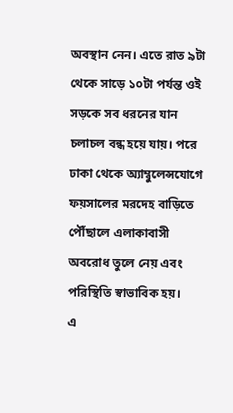অবস্থান নেন। এতে রাত ৯টা থেকে সাড়ে ১০টা পর্যন্ত ওই সড়কে সব ধরনের যান চলাচল বন্ধ হয়ে যায়। পরে ঢাকা থেকে অ্যাম্বুলেন্সযোগে ফয়সালের মরদেহ বাড়িতে পৌঁছালে এলাকাবাসী অবরোধ তুলে নেয় এবং পরিস্থিতি স্বাভাবিক হয়।
এ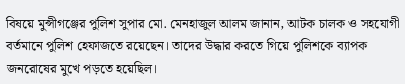বিষয়ে মুন্সীগঞ্জের পুলিশ সুপার মো. মেনহাজুল আলম জানান, আটক চালক ও সহযোগী বর্তমানে পুলিশ হেফাজতে রয়েছেন। তাদের উদ্ধার করতে গিয়ে পুলিশকে ব্যাপক জনরোষের মুখে পড়তে হয়েছিল।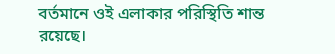বর্তমানে ওই এলাকার পরিস্থিতি শান্ত রয়েছে।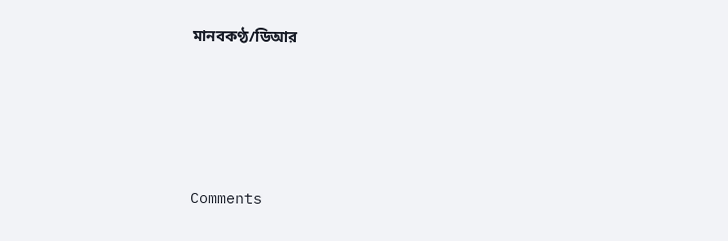মানবকণ্ঠ/ডিআর




Comments